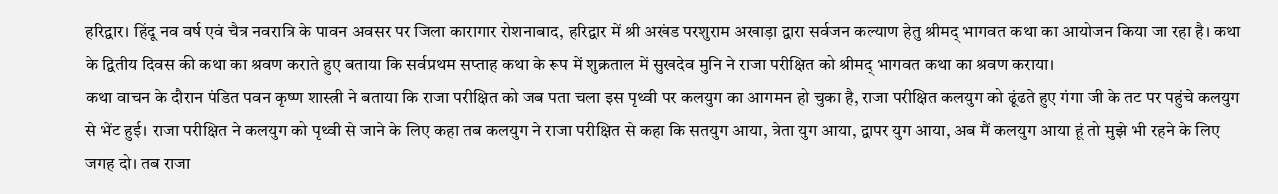हरिद्वार। हिंदू नव वर्ष एवं चैत्र नवरात्रि के पावन अवसर पर जिला कारागार रोशनाबाद, हरिद्वार में श्री अखंड परशुराम अखाड़ा द्वारा सर्वजन कल्याण हेतु श्रीमद् भागवत कथा का आयोजन किया जा रहा है। कथा के द्वितीय दिवस की कथा का श्रवण कराते हुए बताया कि सर्वप्रथम सप्ताह कथा के रूप में शुक्रताल में सुखदेव मुनि ने राजा परीक्षित को श्रीमद् भागवत कथा का श्रवण कराया।
कथा वाचन के दौरान पंडित पवन कृष्ण शास्त्री ने बताया कि राजा परीक्षित को जब पता चला इस पृथ्वी पर कलयुग का आगमन हो चुका है, राजा परीक्षित कलयुग को ढूंढते हुए गंगा जी के तट पर पहुंचे कलयुग से भेंट हुई। राजा परीक्षित ने कलयुग को पृथ्वी से जाने के लिए कहा तब कलयुग ने राजा परीक्षित से कहा कि सतयुग आया, त्रेता युग आया, द्वापर युग आया, अब मैं कलयुग आया हूं तो मुझे भी रहने के लिए जगह दो। तब राजा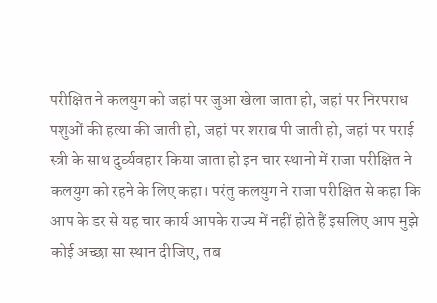परीक्षित ने कलयुग को जहां पर जुआ खेला जाता हो, जहां पर निरपराध पशुओं की हत्या की जाती हो, जहां पर शराब पी जाती हो, जहां पर पराई स्त्री के साथ दुर्व्यवहार किया जाता हो इन चार स्थानो में राजा परीक्षित ने कलयुग को रहने के लिए कहा। परंतु कलयुग ने राजा परीक्षित से कहा कि आप के डर से यह चार कार्य आपके राज्य में नहीं होते हैं इसलिए आप मुझे कोई अच्छा सा स्थान दीजिए, तब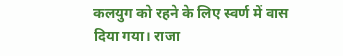कलयुग को रहने के लिए स्वर्ण में वास दिया गया। राजा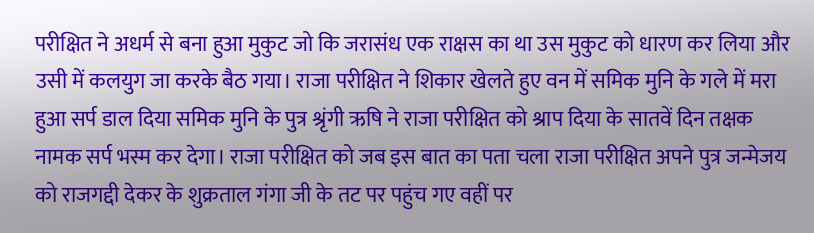परीक्षित ने अधर्म से बना हुआ मुकुट जो कि जरासंध एक राक्षस का था उस मुकुट को धारण कर लिया और उसी में कलयुग जा करके बैठ गया। राजा परीक्षित ने शिकार खेलते हुए वन में समिक मुनि के गले में मरा हुआ सर्प डाल दिया समिक मुनि के पुत्र श्रृंगी ऋषि ने राजा परीक्षित को श्राप दिया के सातवें दिन तक्षक नामक सर्प भस्म कर देगा। राजा परीक्षित को जब इस बात का पता चला राजा परीक्षित अपने पुत्र जन्मेजय को राजगद्दी देकर के शुक्रताल गंगा जी के तट पर पहुंच गए वहीं पर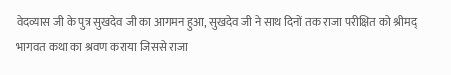वेदव्यास जी के पुत्र सुखदेव जी का आगमन हुआ, सुखदेव जी ने साथ दिनों तक राजा परीक्षित को श्रीमद् भागवत कथा का श्रवण कराया जिससे राजा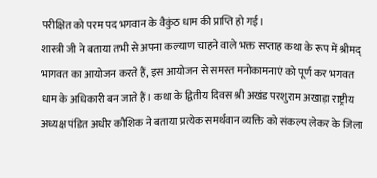परीक्षित को परम पद भगवान के वैकुंठ धाम की प्राप्ति हो गई।
शास्त्री जी ने बताया तभी से अपना कल्याण चाहने वाले भक्त सप्ताह कथा के रूप में श्रीमद् भागवत का आयोजन करते हैं, इस आयोजन से समस्त मनोकामनाएं को पूर्ण कर भगवत धाम के अधिकारी बन जाते हैं। कथा के द्वितीय दिवस श्री अखंड परशुराम अखाड़ा राष्ट्रीय अध्यक्ष पंडित अधीर कौशिक ने बताया प्रत्येक समर्थवान व्यक्ति को संकल्प लेकर के जिला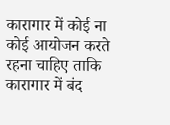कारागार में कोई ना कोई आयोजन करते रहना चाहिए ताकि कारागार में बंद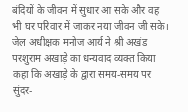बंदियों के जीवन में सुधार आ सके और वह भी घर परिवार में जाकर नया जीवन जी सके। जेल अधीक्षक मनोज आर्य ने श्री अखंड परशुराम अखाड़े का धन्यवाद व्यक्त किया कहा कि अखाड़े के द्वारा समय-समय पर सुंदर-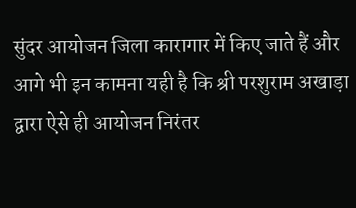सुंदर आयोजन जिला कारागार में किए जाते हैं और आगे भी इन कामना यही है कि श्री परशुराम अखाड़ा द्वारा ऐसे ही आयोजन निरंतर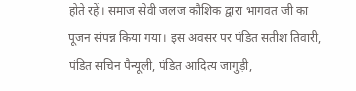होते रहें। समाज सेवी जलज कौशिक द्वारा भागवत जी का पूजन संपन्न किया गया। इस अवसर पर पंडित सतीश तिवारी, पंडित सचिन पैन्यूली, पंडित आदित्य जागुड़ी,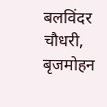बलविंदर चौधरी, बृजमोहन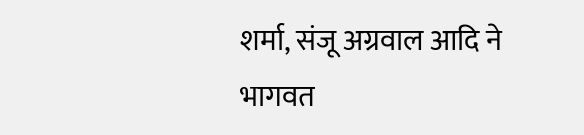शर्मा, संजू अग्रवाल आदि ने भागवत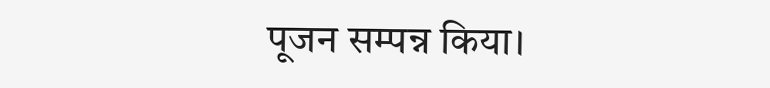पूजन सम्पन्न किया।